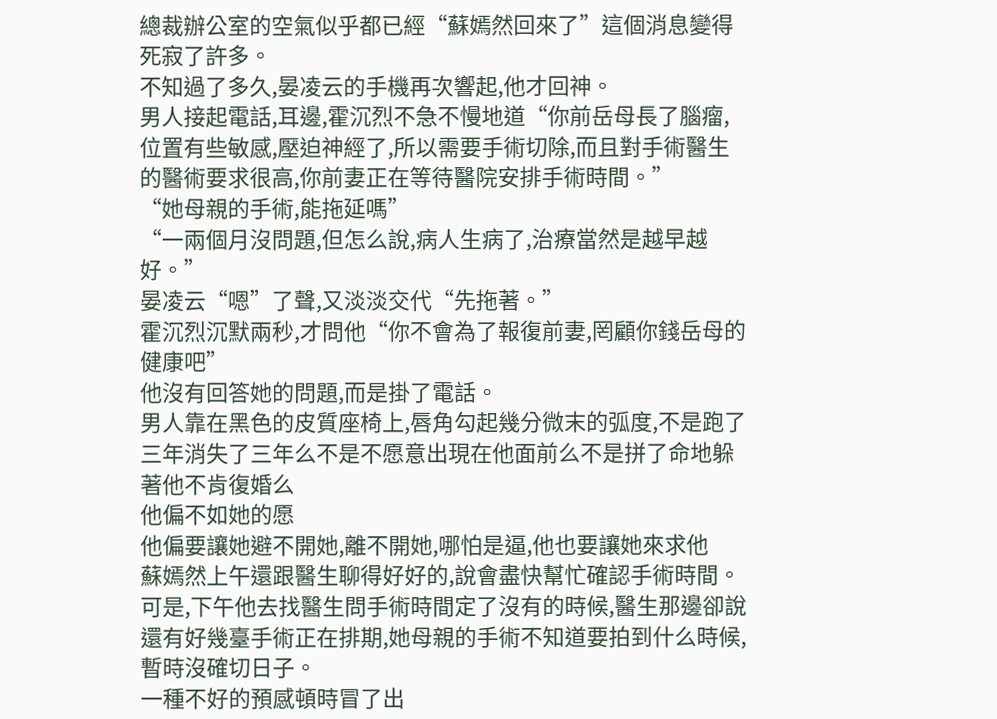總裁辦公室的空氣似乎都已經“蘇嫣然回來了”這個消息變得死寂了許多。
不知過了多久,晏凌云的手機再次響起,他才回神。
男人接起電話,耳邊,霍沉烈不急不慢地道“你前岳母長了腦瘤,位置有些敏感,壓迫神經了,所以需要手術切除,而且對手術醫生的醫術要求很高,你前妻正在等待醫院安排手術時間。”
“她母親的手術,能拖延嗎”
“一兩個月沒問題,但怎么說,病人生病了,治療當然是越早越好。”
晏凌云“嗯”了聲,又淡淡交代“先拖著。”
霍沉烈沉默兩秒,才問他“你不會為了報復前妻,罔顧你錢岳母的健康吧”
他沒有回答她的問題,而是掛了電話。
男人靠在黑色的皮質座椅上,唇角勾起幾分微末的弧度,不是跑了三年消失了三年么不是不愿意出現在他面前么不是拼了命地躲著他不肯復婚么
他偏不如她的愿
他偏要讓她避不開她,離不開她,哪怕是逼,他也要讓她來求他
蘇嫣然上午還跟醫生聊得好好的,說會盡快幫忙確認手術時間。
可是,下午他去找醫生問手術時間定了沒有的時候,醫生那邊卻說還有好幾臺手術正在排期,她母親的手術不知道要拍到什么時候,暫時沒確切日子。
一種不好的預感頓時冒了出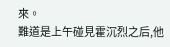來。
難道是上午碰見霍沉烈之后,他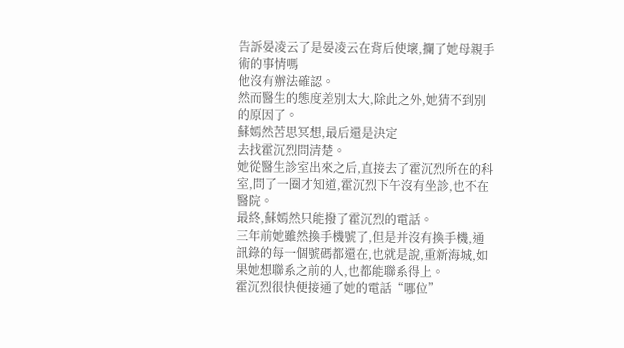告訴晏凌云了是晏凌云在背后使壞,攔了她母親手術的事情嗎
他沒有辦法確認。
然而醫生的態度差別太大,除此之外,她猜不到別的原因了。
蘇嫣然苦思冥想,最后還是決定
去找霍沉烈問清楚。
她從醫生診室出來之后,直接去了霍沉烈所在的科室,問了一圈才知道,霍沉烈下午沒有坐診,也不在醫院。
最終,蘇嫣然只能撥了霍沉烈的電話。
三年前她雖然換手機號了,但是并沒有換手機,通訊錄的每一個號碼都還在,也就是說,重新海城,如果她想聯系之前的人,也都能聯系得上。
霍沉烈很快便接通了她的電話“哪位”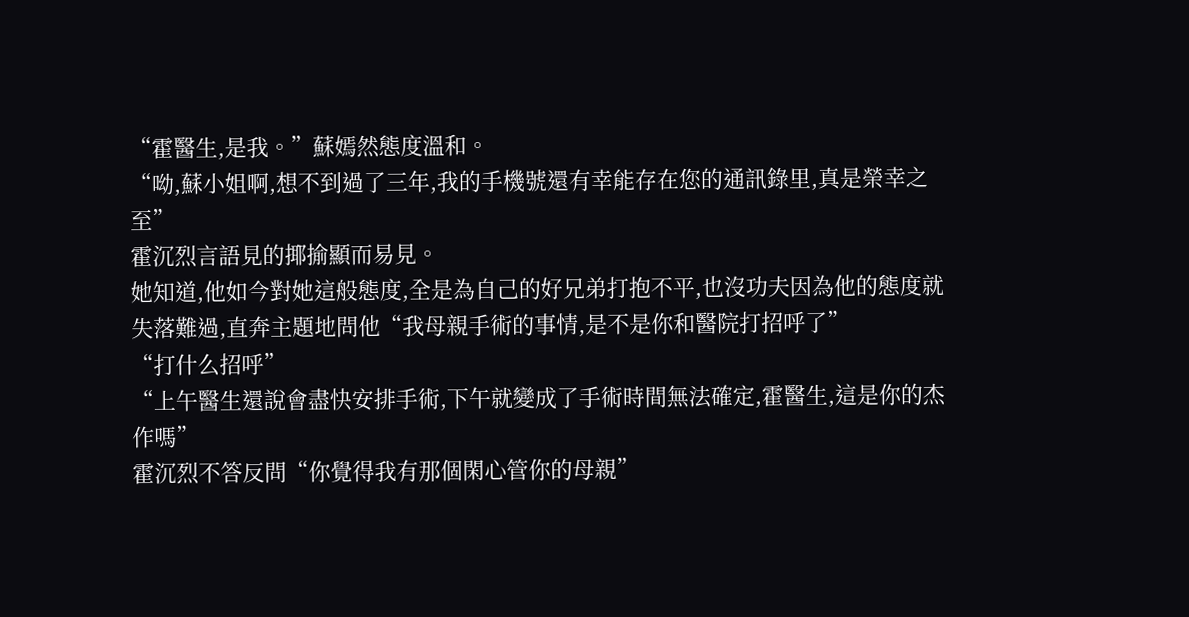“霍醫生,是我。”蘇嫣然態度溫和。
“呦,蘇小姐啊,想不到過了三年,我的手機號還有幸能存在您的通訊錄里,真是榮幸之至”
霍沉烈言語見的揶揄顯而易見。
她知道,他如今對她這般態度,全是為自己的好兄弟打抱不平,也沒功夫因為他的態度就失落難過,直奔主題地問他“我母親手術的事情,是不是你和醫院打招呼了”
“打什么招呼”
“上午醫生還說會盡快安排手術,下午就變成了手術時間無法確定,霍醫生,這是你的杰作嗎”
霍沉烈不答反問“你覺得我有那個閑心管你的母親”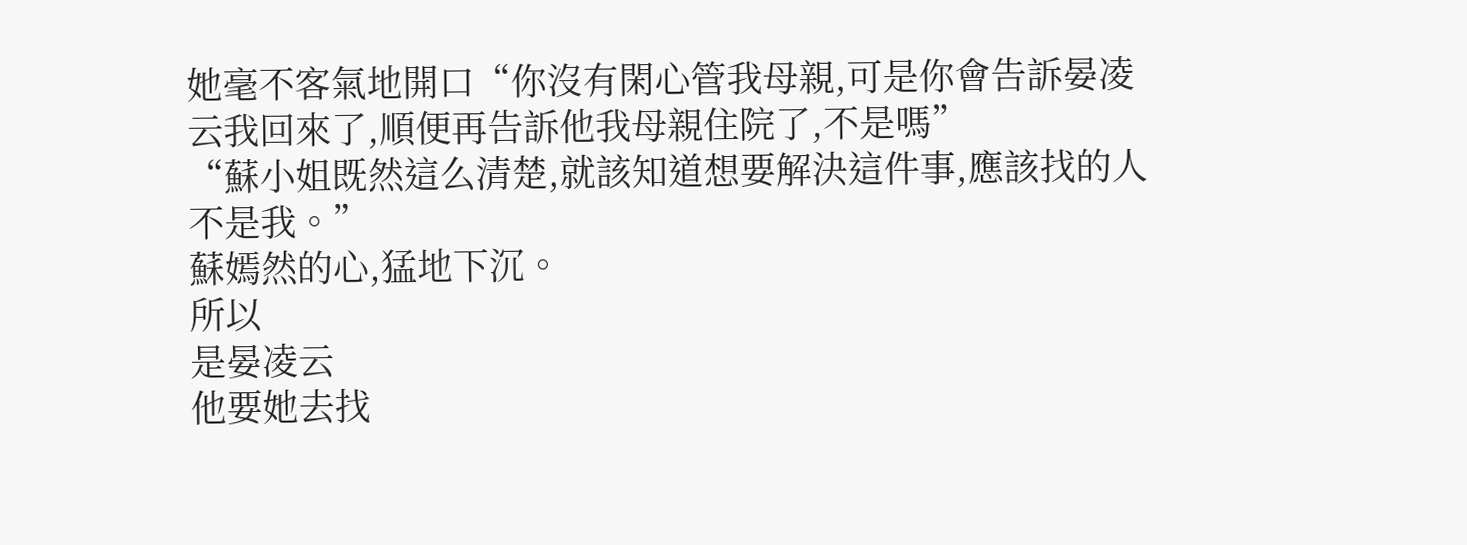她毫不客氣地開口“你沒有閑心管我母親,可是你會告訴晏凌云我回來了,順便再告訴他我母親住院了,不是嗎”
“蘇小姐既然這么清楚,就該知道想要解決這件事,應該找的人不是我。”
蘇嫣然的心,猛地下沉。
所以
是晏凌云
他要她去找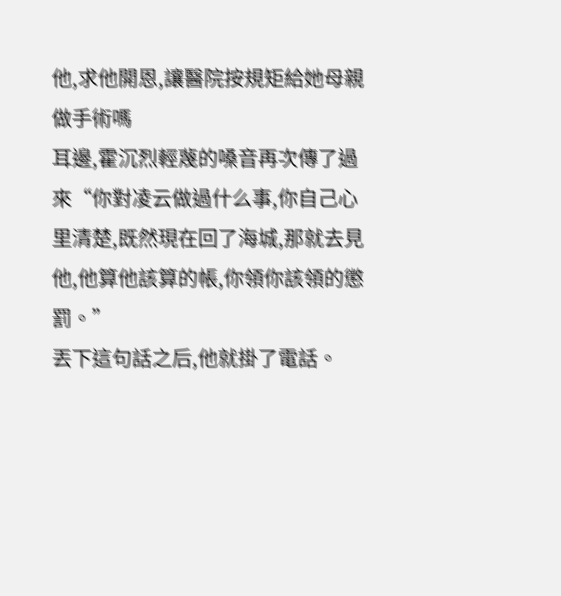他,求他開恩,讓醫院按規矩給她母親做手術嗎
耳邊,霍沉烈輕蔑的嗓音再次傳了過來“你對凌云做過什么事,你自己心里清楚,既然現在回了海城,那就去見他,他算他該算的帳,你領你該領的懲罰。”
丟下這句話之后,他就掛了電話。